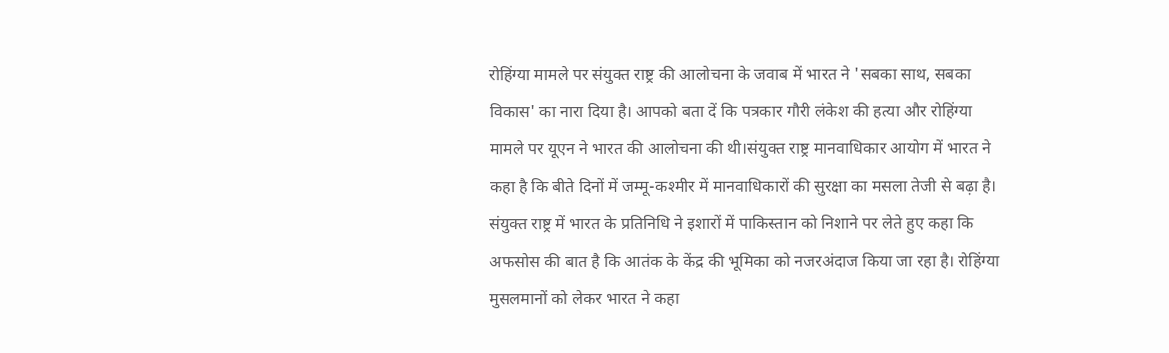रोहिंग्या मामले पर संयुक्त राष्ट्र की आलोचना के जवाब में भारत ने 'सबका साथ, सबका विकास' का नारा दिया है। आपको बता दें कि पत्रकार गौरी लंकेश की हत्या और रोहिंग्या मामले पर यूएन ने भारत की आलोचना की थी।संयुक्त राष्ट्र मानवाधिकार आयोग में भारत ने कहा है कि बीते दिनों में जम्मू-कश्मीर में मानवाधिकारों की सुरक्षा का मसला तेजी से बढ़ा है।
संयुक्त राष्ट्र में भारत के प्रतिनिधि ने इशारों में पाकिस्तान को निशाने पर लेते हुए कहा कि अफसोस की बात है कि आतंक के केंद्र की भूमिका को नजरअंदाज किया जा रहा है। रोहिंग्या मुसलमानों को लेकर भारत ने कहा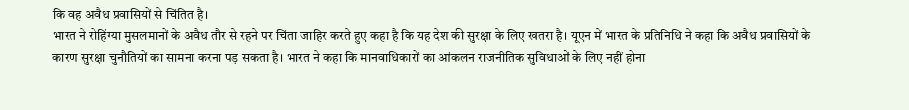कि वह अवैध प्रवासियों से चिंतित है।
भारत ने रोहिंग्या मुसलमानों के अवैध तौर से रहने पर चिंता जाहिर करते हुए कहा है कि यह देश की सुरक्षा के लिए खतरा है। यूएन में भारत के प्रतिनिधि ने कहा कि अवैध प्रवासियों के कारण सुरक्षा चुनौतियों का सामना करना पड़ सकता है। भारत ने कहा कि मानवाधिकारों का आंकलन राजनीतिक सुविधाओं के लिए नहीं होना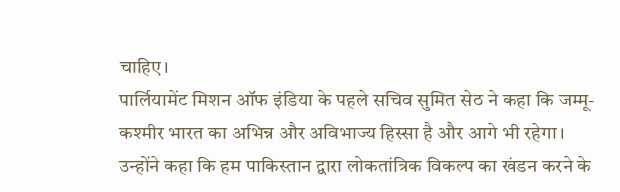चाहिए।
पार्लियामेंट मिशन ऑफ इंडिया के पहले सचिव सुमित सेठ ने कहा कि जम्मू-कश्मीर भारत का अभिन्न और अविभाज्य हिस्सा है और आगे भी रहेगा। उन्होंने कहा कि हम पाकिस्तान द्वारा लोकतांत्रिक विकल्प का खंडन करने के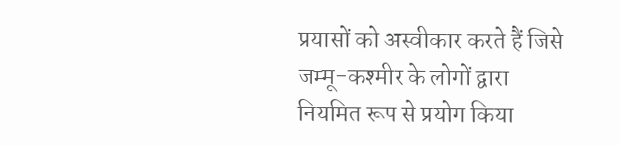प्रयासों को अस्वीकार करते हैं जिसे जम्मू-कश्मीर के लोगों द्वारा नियमित रूप से प्रयोग किया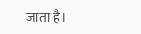जाता है।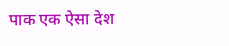पाक एक ऐसा देश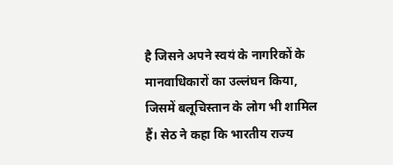है जिसने अपने स्वयं के नागरिकों के मानवाधिकारों का उल्लंघन किया, जिसमें बलूचिस्तान के लोग भी शामिल हैं। सेठ ने कहा कि भारतीय राज्य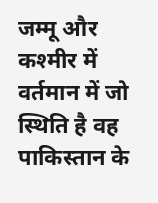जम्मू और कश्मीर में वर्तमान में जो स्थिति है वह पाकिस्तान के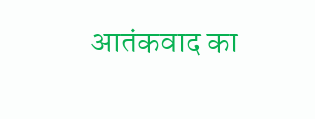आतंकवाद का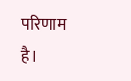परिणाम है।